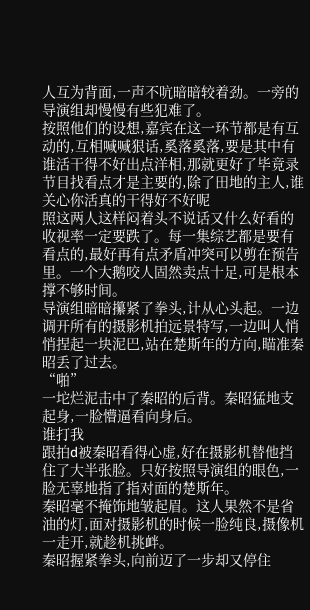人互为背面,一声不吭暗暗较着劲。一旁的导演组却慢慢有些犯难了。
按照他们的设想,嘉宾在这一环节都是有互动的,互相喊喊狠话,奚落奚落,要是其中有谁活干得不好出点洋相,那就更好了毕竟录节目找看点才是主要的,除了田地的主人,谁关心你活真的干得好不好呢
照这两人这样闷着头不说话又什么好看的收视率一定要跌了。每一集综艺都是要有看点的,最好再有点矛盾冲突可以剪在预告里。一个大鹅咬人固然卖点十足,可是根本撑不够时间。
导演组暗暗攥紧了拳头,计从心头起。一边调开所有的摄影机拍远景特写,一边叫人悄悄捏起一块泥巴,站在楚斯年的方向,瞄准秦昭丢了过去。
“啪”
一坨烂泥击中了秦昭的后背。秦昭猛地支起身,一脸懵逼看向身后。
谁打我
跟拍d被秦昭看得心虚,好在摄影机替他挡住了大半张脸。只好按照导演组的眼色,一脸无辜地指了指对面的楚斯年。
秦昭毫不掩饰地皱起眉。这人果然不是省油的灯,面对摄影机的时候一脸纯良,摄像机一走开,就趁机挑衅。
秦昭握紧拳头,向前迈了一步却又停住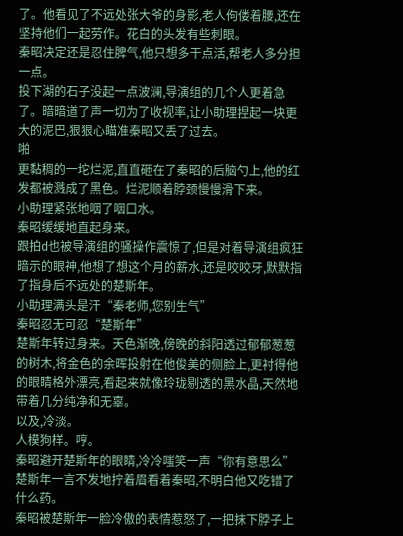了。他看见了不远处张大爷的身影,老人佝偻着腰,还在坚持他们一起劳作。花白的头发有些刺眼。
秦昭决定还是忍住脾气,他只想多干点活,帮老人多分担一点。
投下湖的石子没起一点波澜,导演组的几个人更着急了。暗暗道了声一切为了收视率,让小助理捏起一块更大的泥巴,狠狠心瞄准秦昭又丢了过去。
啪
更黏稠的一坨烂泥,直直砸在了秦昭的后脑勺上,他的红发都被溅成了黑色。烂泥顺着脖颈慢慢滑下来。
小助理紧张地咽了咽口水。
秦昭缓缓地直起身来。
跟拍d也被导演组的骚操作震惊了,但是对着导演组疯狂暗示的眼神,他想了想这个月的薪水,还是咬咬牙,默默指了指身后不远处的楚斯年。
小助理满头是汗“秦老师,您别生气”
秦昭忍无可忍“楚斯年”
楚斯年转过身来。天色渐晚,傍晚的斜阳透过郁郁葱葱的树木,将金色的余晖投射在他俊美的侧脸上,更衬得他的眼睛格外漂亮,看起来就像玲珑剔透的黑水晶,天然地带着几分纯净和无辜。
以及,冷淡。
人模狗样。哼。
秦昭避开楚斯年的眼睛,冷冷嗤笑一声“你有意思么”
楚斯年一言不发地拧着眉看着秦昭,不明白他又吃错了什么药。
秦昭被楚斯年一脸冷傲的表情惹怒了,一把抹下脖子上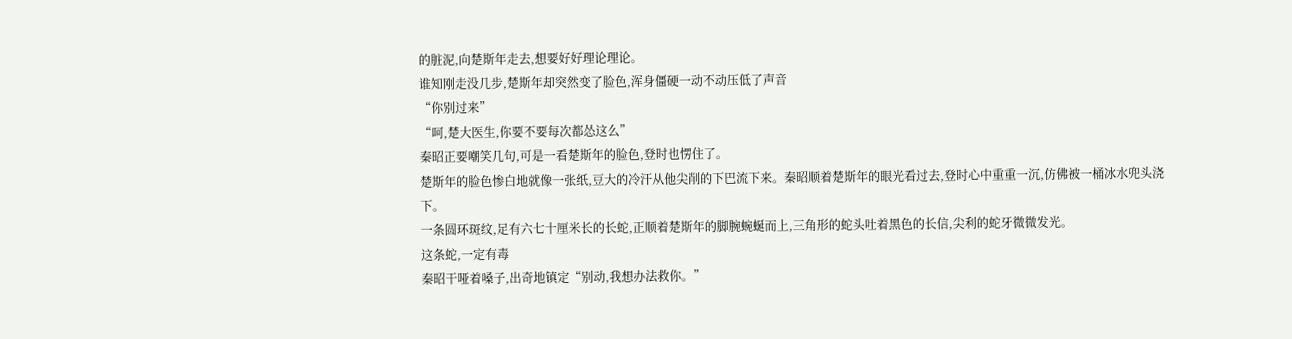的脏泥,向楚斯年走去,想要好好理论理论。
谁知刚走没几步,楚斯年却突然变了脸色,浑身僵硬一动不动压低了声音
“你别过来”
“呵,楚大医生,你要不要每次都怂这么”
秦昭正要嘲笑几句,可是一看楚斯年的脸色,登时也愣住了。
楚斯年的脸色惨白地就像一张纸,豆大的冷汗从他尖削的下巴流下来。秦昭顺着楚斯年的眼光看过去,登时心中重重一沉,仿佛被一桶冰水兜头浇下。
一条圆环斑纹,足有六七十厘米长的长蛇,正顺着楚斯年的脚腕蜿蜒而上,三角形的蛇头吐着黑色的长信,尖利的蛇牙微微发光。
这条蛇,一定有毒
秦昭干哑着嗓子,出奇地镇定“别动,我想办法救你。”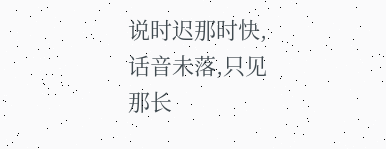说时迟那时快,话音未落,只见那长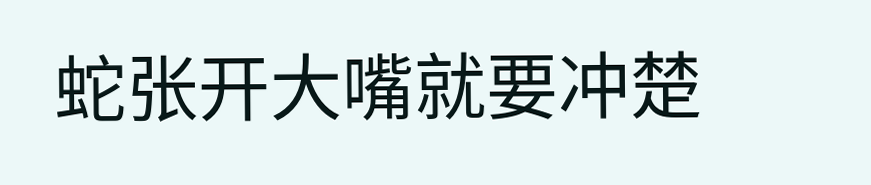蛇张开大嘴就要冲楚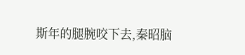斯年的腿腕咬下去,秦昭脑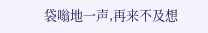袋嗡地一声,再来不及想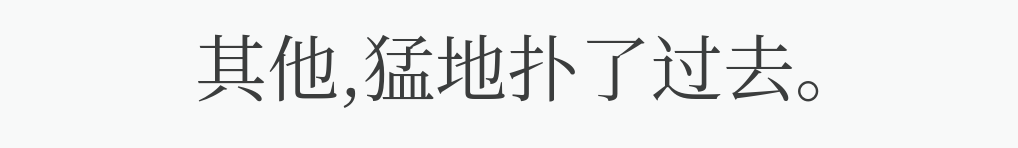其他,猛地扑了过去。